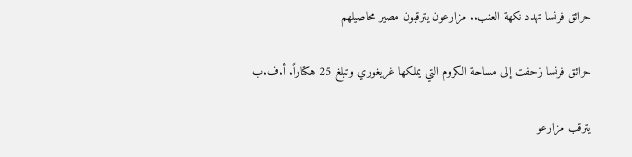حرائق فرنسا تهدد نكهة العنب.. مزارعون يترقبون مصير محاصيلهم

حرائق فرنسا زحفت إلى مساحة الكروم التي يملكها غريغوري وتبلغ 25 هكتاراً. أ.ف.ب

يترقب مزارعو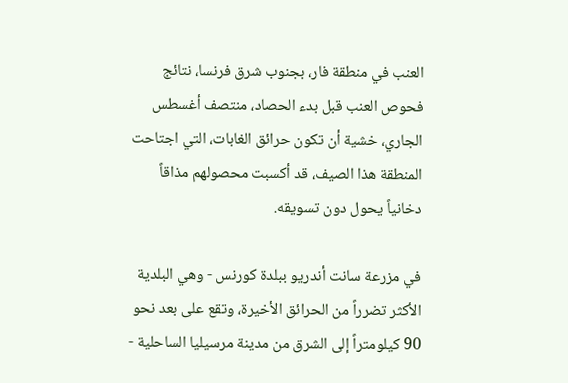العنب في منطقة فار، بجنوب شرق فرنسا، نتائج فحوص العنب قبل بدء الحصاد، منتصف أغسطس الجاري، خشية أن تكون حرائق الغابات، التي اجتاحت المنطقة هذا الصيف، قد أكسبت محصولهم مذاقاً دخانياً يحول دون تسويقه.

في مزرعة سانت أندريو ببلدة كورنس - وهي البلدية الأكثر تضرراً من الحرائق الأخيرة، وتقع على بعد نحو 90 كيلومتراً إلى الشرق من مدينة مرسيليا الساحلية -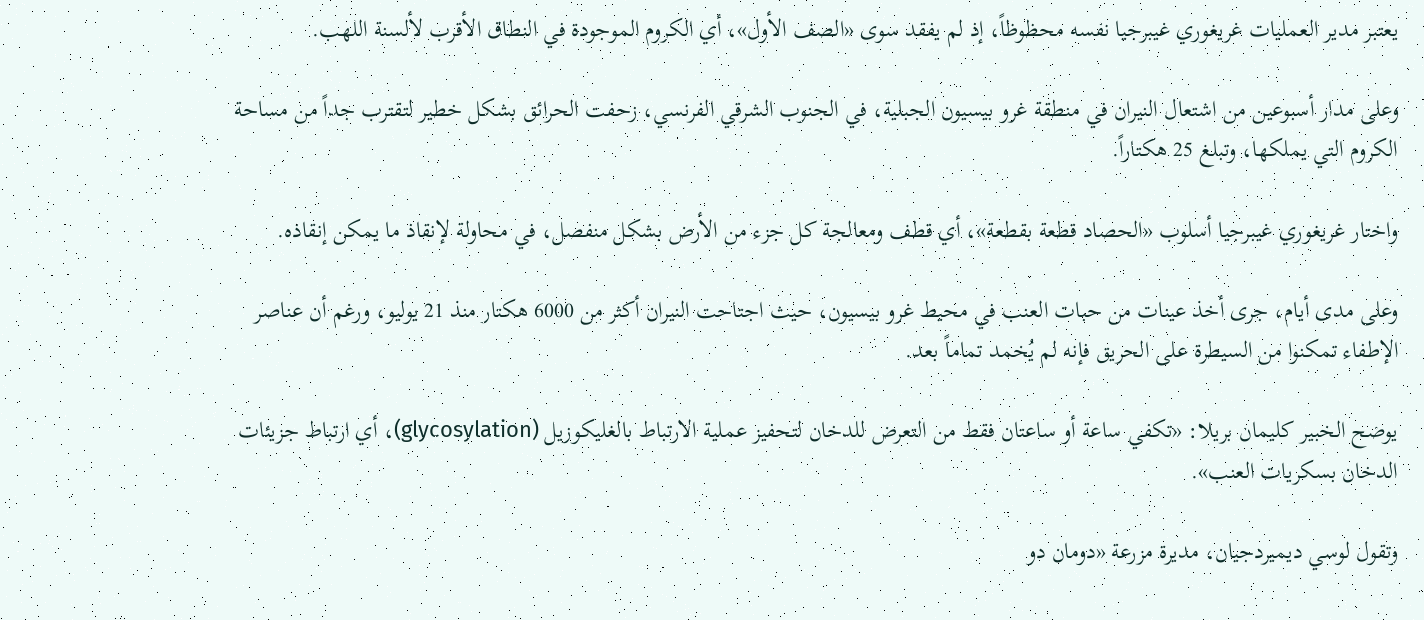يعتبر مدير العمليات غريغوري غيبرجيا نفسه محظوظاً، إذ لم يفقد سوى «الصف الأول»، أي الكروم الموجودة في النطاق الأقرب لألسنة اللهب.

وعلى مدار أسبوعين من اشتعال النيران في منطقة غرو بيسيون الجبلية، في الجنوب الشرقي الفرنسي، زحفت الحرائق بشكل خطير لتقترب جداً من مساحة الكروم التي يملكها، وتبلغ 25 هكتاراً.

واختار غريغوري غيبرجيا أسلوب «الحصاد قطعة بقطعة»، أي قطف ومعالجة كل جزء من الأرض بشكل منفصل، في محاولة لإنقاذ ما يمكن إنقاذه.

وعلى مدى أيام، جرى أخذ عينات من حبات العنب في محيط غرو بيسيون، حيث اجتاحت النيران أكثر من 6000 هكتار منذ 21 يوليو، ورغم أن عناصر الإطفاء تمكنوا من السيطرة على الحريق فإنه لم يُخمد تماماً بعد.

يوضح الخبير كليمان بريلا: «تكفي ساعة أو ساعتان فقط من التعرض للدخان لتحفيز عملية الارتباط بالغليكوزيل (glycosylation)، أي ارتباط جزيئات الدخان بسكريات العنب».

وتقول لوسي ديميردجيان، مديرة مزرعة «دومان دو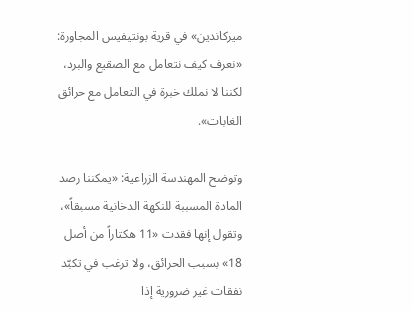ميركاندين» في قرية بونتيفيس المجاورة: «نعرف كيف نتعامل مع الصقيع والبرد، لكننا لا نملك خبرة في التعامل مع حرائق الغابات».

وتوضح المهندسة الزراعية: «يمكننا رصد المادة المسببة للنكهة الدخانية مسبقاً»، وتقول إنها فقدت «11 هكتاراً من أصل 18» بسبب الحرائق، ولا ترغب في تكبّد نفقات غير ضرورية إذا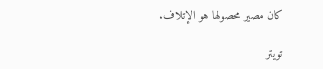كان مصير محصولها هو الإتلاف.

تويتر